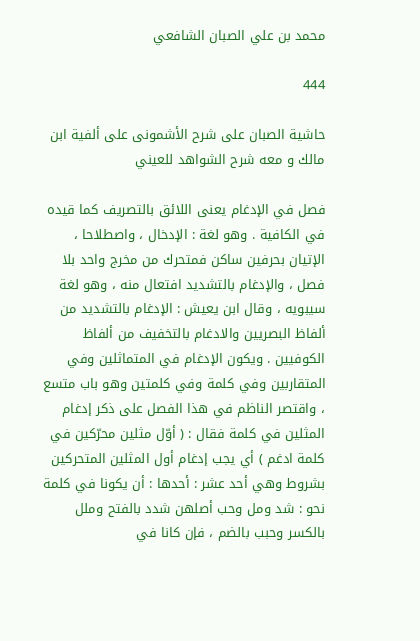محمد بن علي الصبان الشافعي

444

حاشية الصبان على شرح الأشمونى على ألفية ابن مالك و معه شرح الشواهد للعيني

فصل في الإدغام يعنى اللائق بالتصريف كما قيده في الكافية . وهو لغة : الإدخال ، واصطلاحا ، الإتيان بحرفين ساكن فمتحرك من مخرج واحد بلا فصل ، والإدغام بالتشديد افتعال منه ، وهو لغة سيبويه ، وقال ابن يعيش : الإدغام بالتشديد من ألفاظ البصريين والادغام بالتخفيف من ألفاظ الكوفيين . ويكون الإدغام في المتماثلين وفي المتقاربين وفي كلمة وفي كلمتين وهو باب متسع ، واقتصر الناظم في هذا الفصل على ذكر إدغام المثلين في كلمة فقال : ( أوّل مثلين محرّكين في كلمة ادغم ) أي يجب إدغام أول المثلين المتحركين بشروط وهي أحد عشر : أحدها : أن يكونا في كلمة نحو : شد ومل وحب أصلهن شدد بالفتح وملل بالكسر وحبب بالضم ، فإن كانا في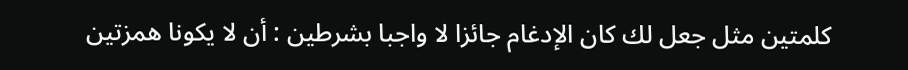كلمتين مثل جعل لك كان الإدغام جائزا لا واجبا بشرطين : أن لا يكونا همزتين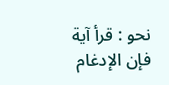نحو : قرأ آية فإن الإدغام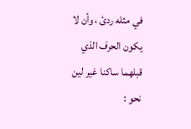في مثله ردئ ، وأن لا يكون الحرف الذي قبلهما ساكنا غير لين نحو :